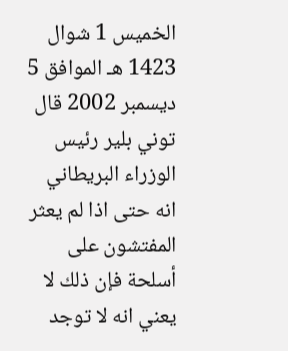الخميس 1 شوال 1423 هـ الموافق 5 ديسمبر 2002 قال توني بلير رئيس الوزراء البريطاني انه حتى اذا لم يعثر المفتشون على أسلحة فإن ذلك لا يعني انه لا توجد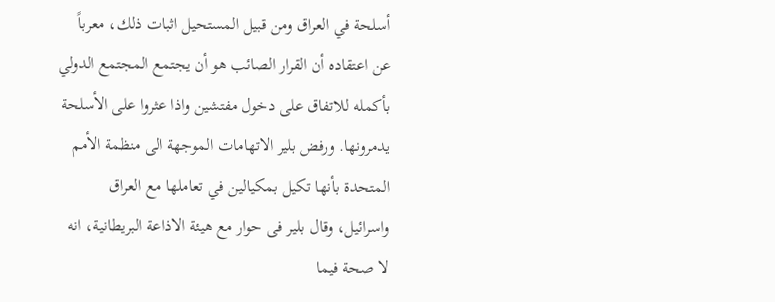أسلحة في العراق ومن قبيل المستحيل اثبات ذلك، معرباً عن اعتقاده أن القرار الصائب هو أن يجتمع المجتمع الدولي بأكمله للاتفاق على دخول مفتشين واذا عثروا على الأسلحة يدمرونها. ورفض بلير الاتهامات الموجهة الى منظمة الأمم المتحدة بأنها تكيل بمكيالين في تعاملها مع العراق واسرائيل، وقال بلير فى حوار مع هيئة الاذاعة البريطانية، انه لا صحة فيما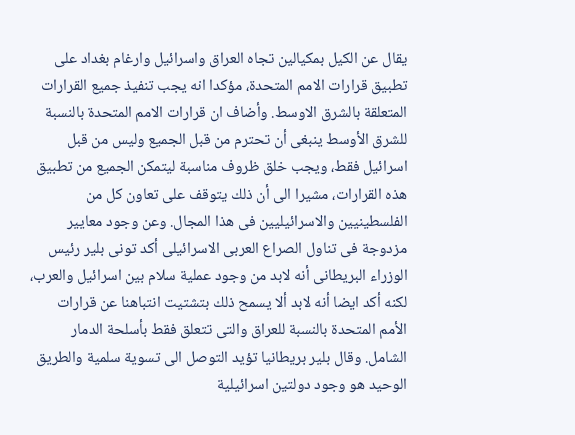يقال عن الكيل بمكيالين تجاه العراق واسرائيل وارغام بغداد على تطبيق قرارات الامم المتحدة، مؤكدا انه يجب تنفيذ جميع القرارات المتعلقة بالشرق الاوسط. وأضاف ان قرارات الامم المتحدة بالنسبة للشرق الأوسط ينبغى أن تحترم من قبل الجميع وليس من قبل اسرائيل فقط، ويجب خلق ظروف مناسبة ليتمكن الجميع من تطبيق هذه القرارات، مشيرا الى أن ذلك يتوقف على تعاون كل من الفلسطينيين والاسرائيليين فى هذا المجال. وعن وجود معايير مزدوجة فى تناول الصراع العربى الاسرائيلى أكد تونى بلير رئيس الوزراء البريطانى أنه لابد من وجود عملية سلام بين اسرائيل والعرب، لكنه أكد ايضا أنه لابد ألا يسمح ذلك بتشتيت انتباهنا عن قرارات الأمم المتحدة بالنسبة للعراق والتى تتعلق فقط بأسلحة الدمار الشامل. وقال بلير بريطانيا تؤيد التوصل الى تسوية سلمية والطريق الوحيد هو وجود دولتين اسرائيلية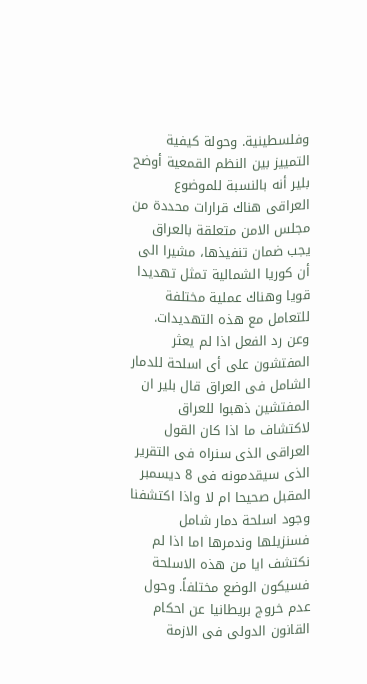وفلسطينية. وحولة كيفية التمييز بين النظم القمعية أوضح بلير أنه بالنسبة للموضوع العراقى هناك قرارات محددة من مجلس الامن متعلقة بالعراق يجب ضمان تنفيذها، مشيرا الى أن كوريا الشمالية تمثل تهديدا قويا وهناك عملية مختلفة للتعامل مع هذه التهديدات. وعن رد الفعل اذا لم يعثر المفتشون على أى اسلحة للدمار الشامل فى العراق قال بلير ان المفتشين ذهبوا للعراق لاكتشاف ما اذا كان القول العراقى الذى سنراه فى التقرير الذى سيقدمونه فى 8 ديسمبر المقبل صحيحا ام لا واذا اكتشفنا وجود اسلحة دمار شامل فسنزيلها وندمرها اما اذا لم نكتشف ايا من هذه الاسلحة فسيكون الوضع مختلفاً. وحول عدم خروج بريطانيا عن احكام القانون الدولى فى الازمة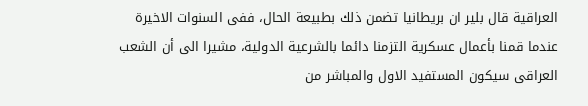العراقية قال بلير ان بريطانيا تضمن ذلك بطبيعة الحال، ففى السنوات الاخيرة عندما قمنا بأعمال عسكرية التزمنا دائما بالشرعية الدولية، مشيرا الى أن الشعب العراقى سيكون المستفيد الاول والمباشر من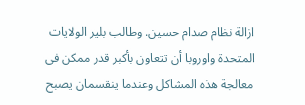ازالة نظام صدام حسين. وطالب بلير الولايات المتحدة واوروبا أن تتعاون بأكبر قدر ممكن فى معالجة هذه المشاكل وعندما ينقسمان يصبح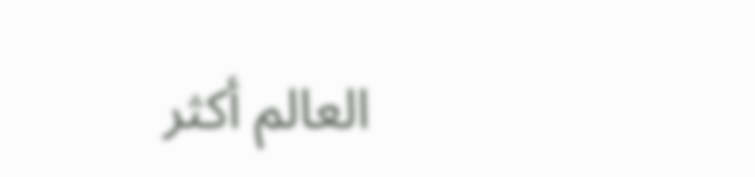العالم أكثر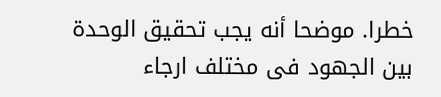خطرا. موضحا أنه يجب تحقيق الوحدة بين الجهود فى مختلف ارجاء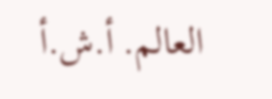العالم. أ.ش.أ